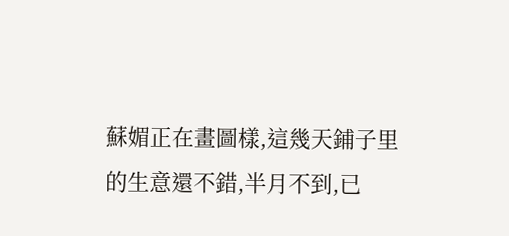蘇媚正在畫圖樣,這幾天鋪子里的生意還不錯,半月不到,已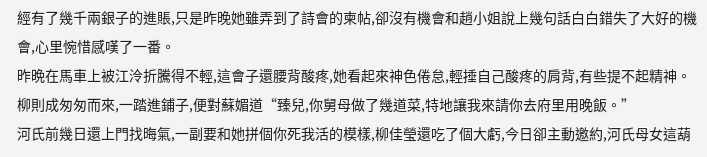經有了幾千兩銀子的進賬,只是昨晚她雖弄到了詩會的柬帖,卻沒有機會和趙小姐說上幾句話白白錯失了大好的機會,心里惋惜感嘆了一番。
昨晩在馬車上被江泠折騰得不輕,這會子還腰背酸疼,她看起來神色倦怠,輕捶自己酸疼的肩背,有些提不起精神。
柳則成匆匆而來,一踏進鋪子,便對蘇媚道“臻兒,你舅母做了幾道菜,特地讓我來請你去府里用晚飯。”
河氏前幾日還上門找晦氣,一副要和她拼個你死我活的模樣,柳佳瑩還吃了個大虧,今日卻主動邀約,河氏母女這葫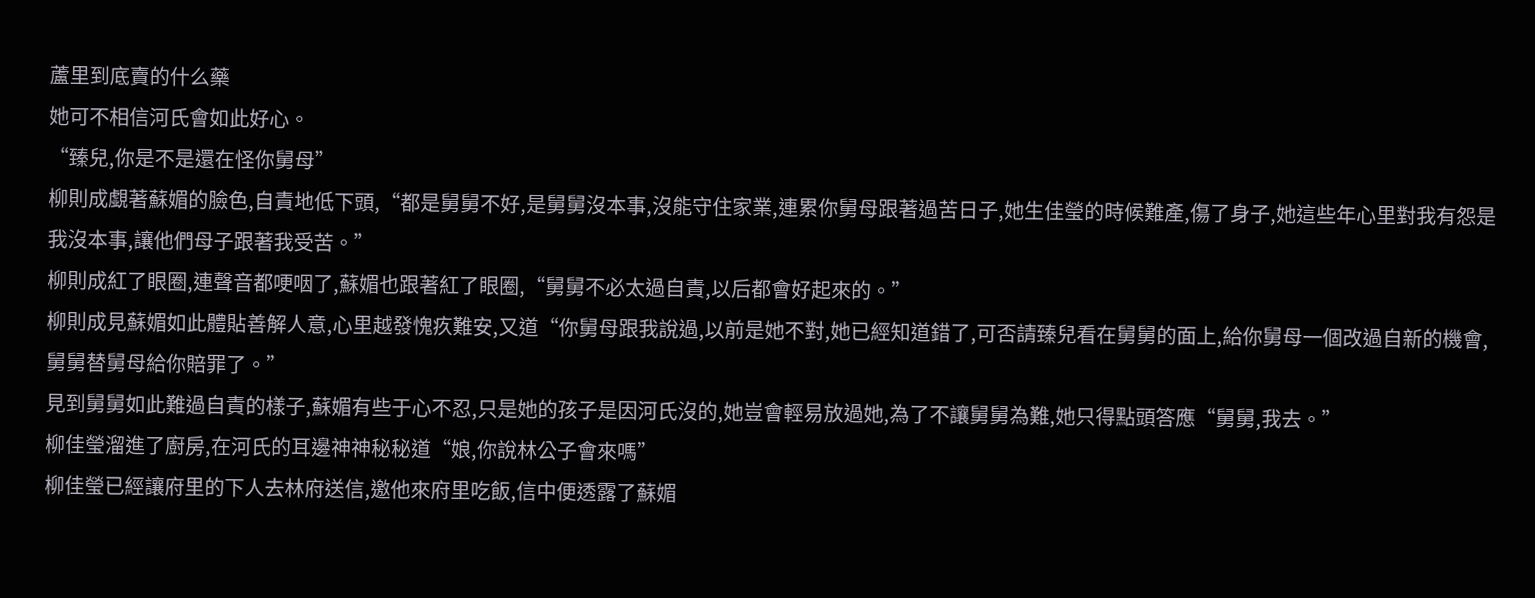蘆里到底賣的什么藥
她可不相信河氏會如此好心。
“臻兒,你是不是還在怪你舅母”
柳則成覷著蘇媚的臉色,自責地低下頭,“都是舅舅不好,是舅舅沒本事,沒能守住家業,連累你舅母跟著過苦日子,她生佳瑩的時候難產,傷了身子,她這些年心里對我有怨是我沒本事,讓他們母子跟著我受苦。”
柳則成紅了眼圈,連聲音都哽咽了,蘇媚也跟著紅了眼圈,“舅舅不必太過自責,以后都會好起來的。”
柳則成見蘇媚如此體貼善解人意,心里越發愧疚難安,又道“你舅母跟我說過,以前是她不對,她已經知道錯了,可否請臻兒看在舅舅的面上,給你舅母一個改過自新的機會,舅舅替舅母給你賠罪了。”
見到舅舅如此難過自責的樣子,蘇媚有些于心不忍,只是她的孩子是因河氏沒的,她豈會輕易放過她,為了不讓舅舅為難,她只得點頭答應“舅舅,我去。”
柳佳瑩溜進了廚房,在河氏的耳邊神神秘秘道“娘,你說林公子會來嗎”
柳佳瑩已經讓府里的下人去林府送信,邀他來府里吃飯,信中便透露了蘇媚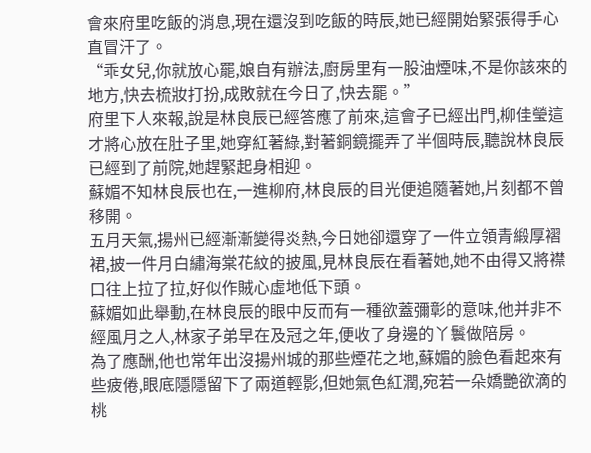會來府里吃飯的消息,現在還沒到吃飯的時辰,她已經開始緊張得手心直冒汗了。
“乖女兒,你就放心罷,娘自有辦法,廚房里有一股油煙味,不是你該來的地方,快去梳妝打扮,成敗就在今日了,快去罷。”
府里下人來報,說是林良辰已經答應了前來,這會子已經出門,柳佳瑩這才將心放在肚子里,她穿紅著綠,對著銅鏡擺弄了半個時辰,聽說林良辰已經到了前院,她趕緊起身相迎。
蘇媚不知林良辰也在,一進柳府,林良辰的目光便追隨著她,片刻都不曾移開。
五月天氣,揚州已經漸漸變得炎熱,今日她卻還穿了一件立領青緞厚褶裙,披一件月白繡海棠花紋的披風,見林良辰在看著她,她不由得又將襟口往上拉了拉,好似作賊心虛地低下頭。
蘇媚如此舉動,在林良辰的眼中反而有一種欲蓋彌彰的意味,他并非不經風月之人,林家子弟早在及冠之年,便收了身邊的丫鬟做陪房。
為了應酬,他也常年出沒揚州城的那些煙花之地,蘇媚的臉色看起來有些疲倦,眼底隱隱留下了兩道輕影,但她氣色紅潤,宛若一朵嬌艷欲滴的桃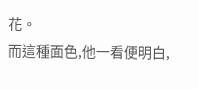花。
而這種面色,他一看便明白,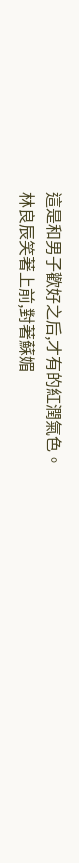這是和男子歡好之后,才有的紅潤氣色。
林良辰笑著上前,對著蘇媚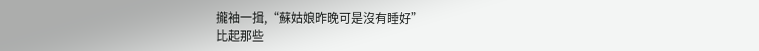攏袖一揖,“蘇姑娘昨晚可是沒有睡好”
比起那些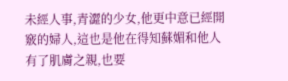未經人事,青澀的少女,他更中意已經開竅的婦人,這也是他在得知蘇媚和他人有了肌膚之親,也要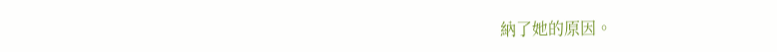納了她的原因。